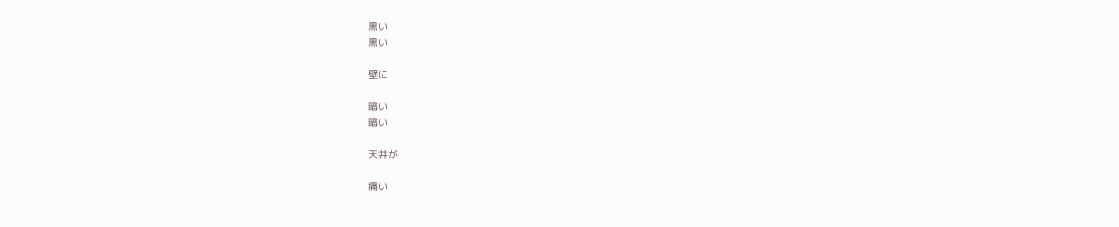黒い
黒い

壁に

暗い
暗い

天井が

痛い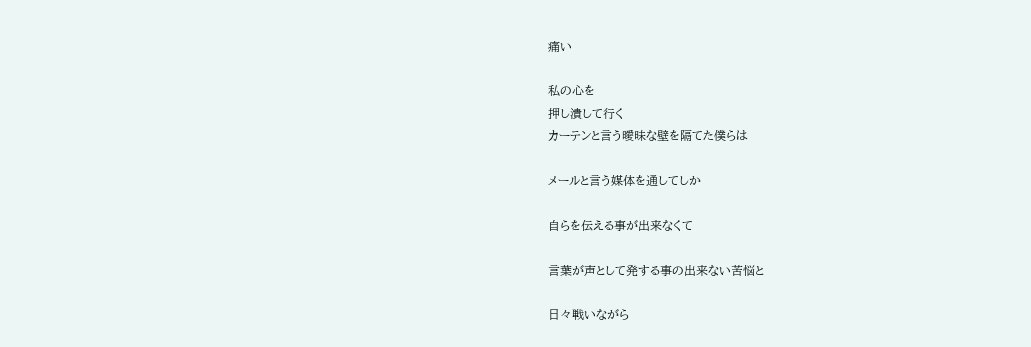痛い

私の心を
押し潰して行く
カーテンと言う曖昧な壁を隔てた僕らは

メールと言う媒体を通してしか

自らを伝える事が出来なくて

言葉が声として発する事の出来ない苦悩と

日々戦いながら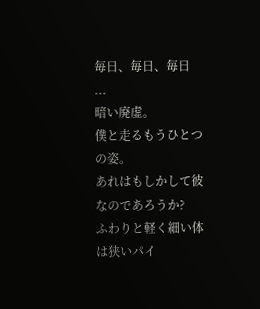毎日、毎日、毎日
...
暗い廃虚。
僕と走るもうひとつの姿。
あれはもしかして彼なのであろうか?
ふわりと軽く細い体は狭いパイ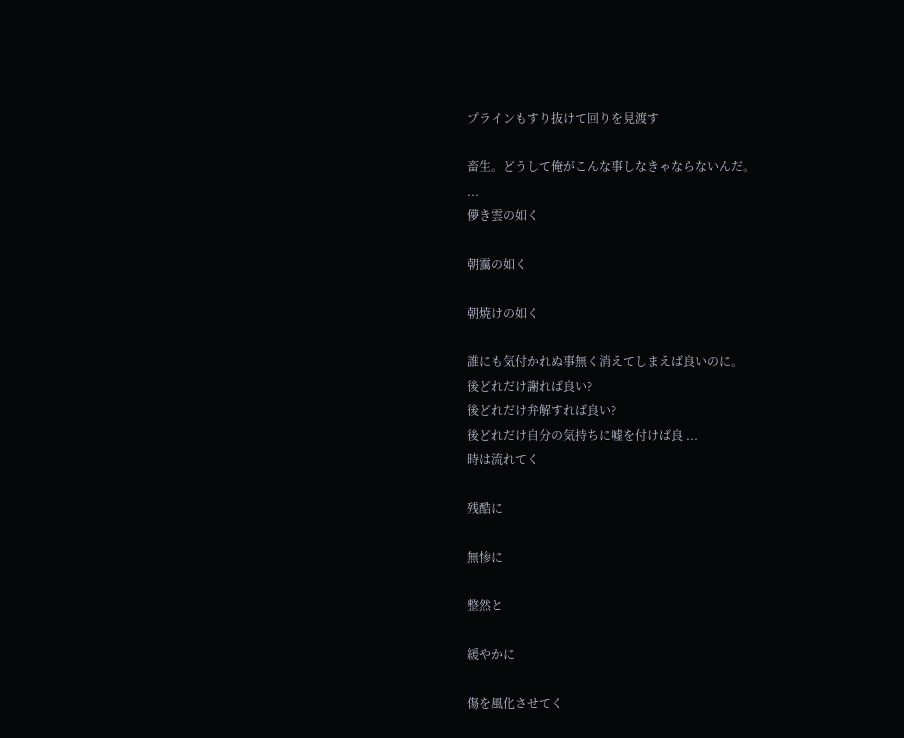プラインもすり抜けて回りを見渡す

畜生。どうして俺がこんな事しなきゃならないんだ。
...
儚き雲の如く

朝靄の如く

朝焼けの如く

誰にも気付かれぬ事無く消えてしまえば良いのに。
後どれだけ謝れば良い?
後どれだけ弁解すれば良い?
後どれだけ自分の気持ちに嘘を付けば良 ...
時は流れてく

残酷に

無惨に

整然と

緩やかに

傷を風化させてく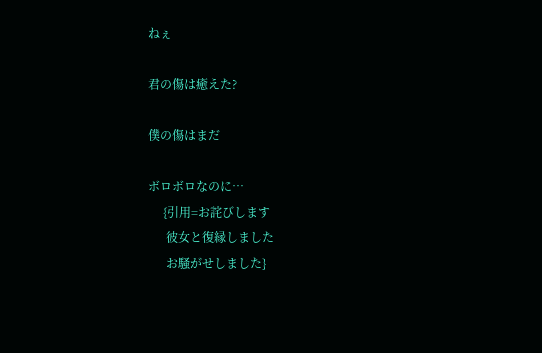ねぇ

君の傷は癒えた?

僕の傷はまだ

ボロボロなのに…
     {引用=お詫びします
      彼女と復縁しました
      お騒がせしました}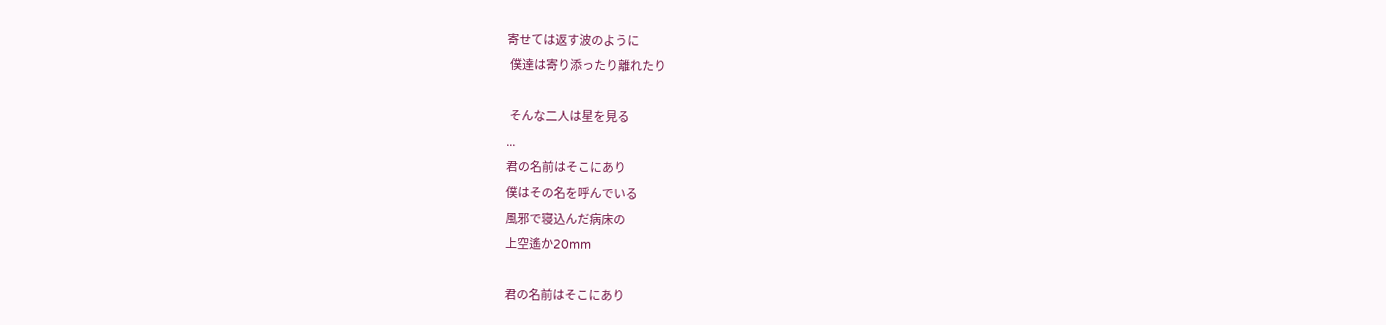寄せては返す波のように
 僕達は寄り添ったり離れたり

 そんな二人は星を見る
...
君の名前はそこにあり
僕はその名を呼んでいる
風邪で寝込んだ病床の
上空遙か20mm

君の名前はそこにあり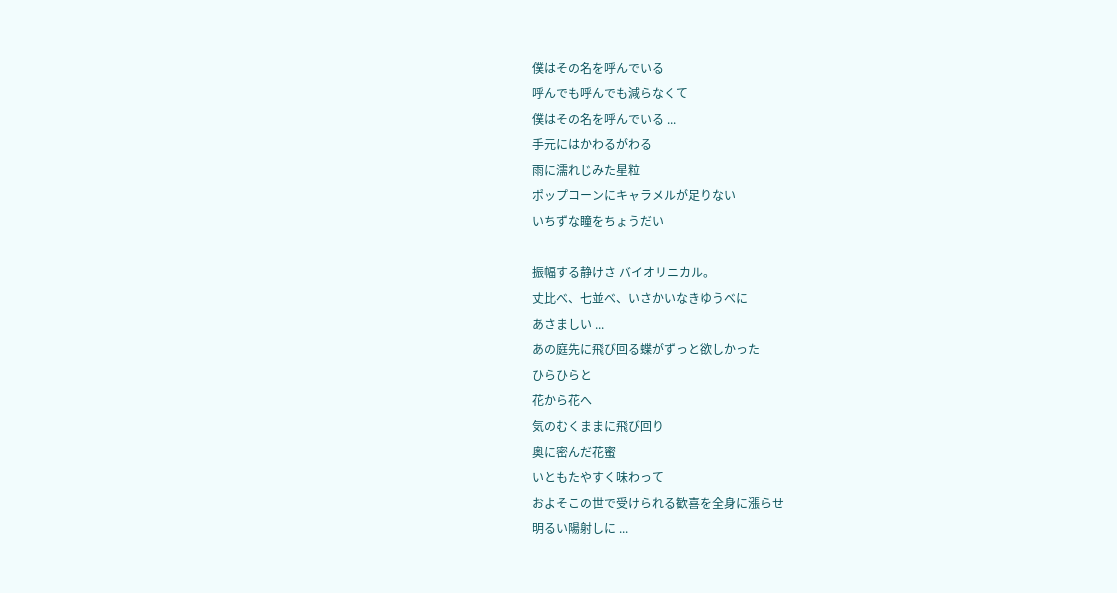僕はその名を呼んでいる
呼んでも呼んでも減らなくて
僕はその名を呼んでいる ...
手元にはかわるがわる
雨に濡れじみた星粒
ポップコーンにキャラメルが足りない
いちずな瞳をちょうだい

振幅する静けさ バイオリニカル。
丈比べ、七並べ、いさかいなきゆうべに
あさましい ...
あの庭先に飛び回る蝶がずっと欲しかった
ひらひらと
花から花へ
気のむくままに飛び回り
奥に密んだ花蜜
いともたやすく味わって
およそこの世で受けられる歓喜を全身に漲らせ
明るい陽射しに ...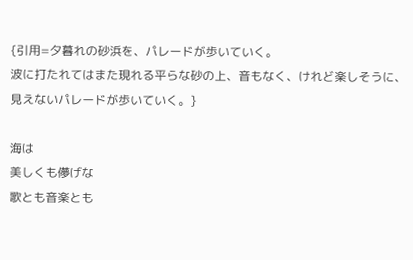{引用=夕暮れの砂浜を、パレードが歩いていく。
波に打たれてはまた現れる平らな砂の上、音もなく、けれど楽しそうに、
見えないパレードが歩いていく。}

海は
美しくも儚げな
歌とも音楽とも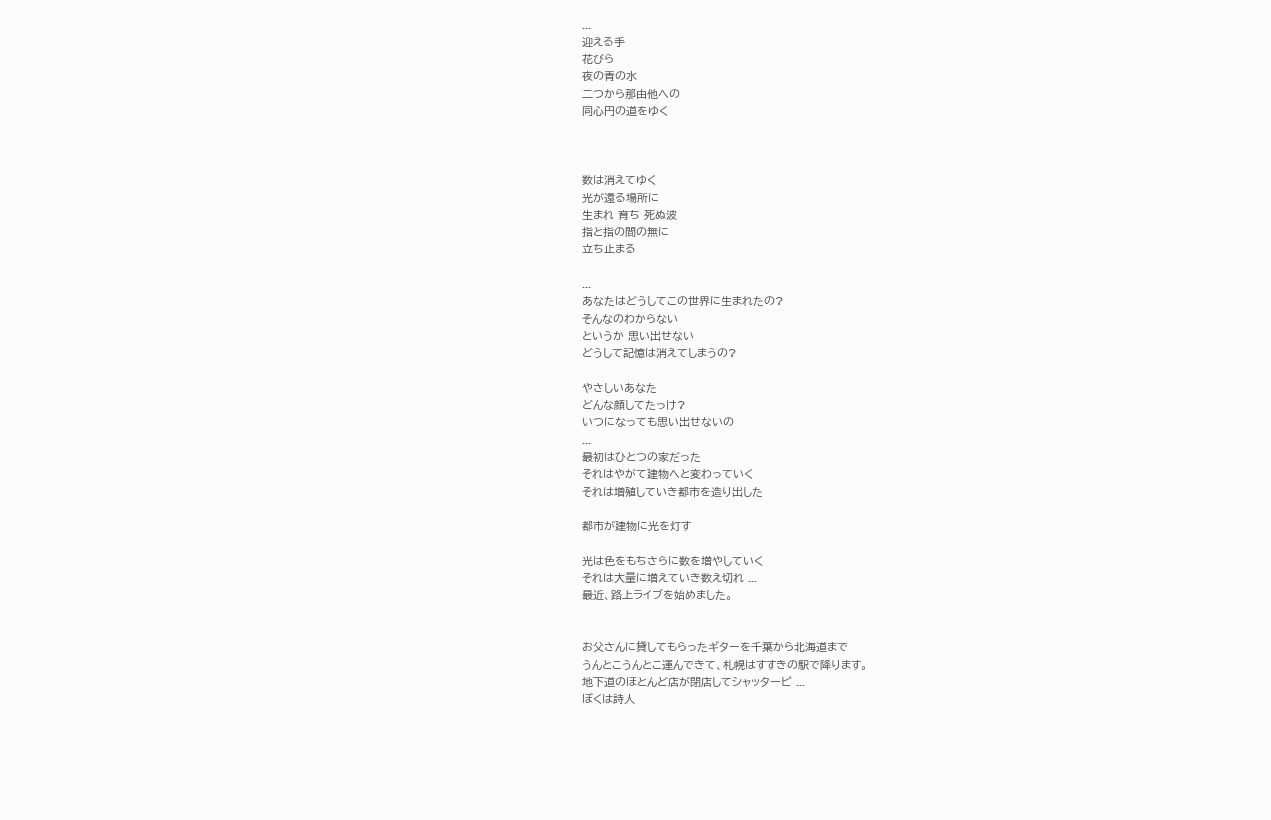...
迎える手
花びら
夜の青の水
二つから那由他への
同心円の道をゆく



数は消えてゆく
光が還る場所に
生まれ 育ち 死ぬ波
指と指の間の無に
立ち止まる

...
あなたはどうしてこの世界に生まれたの?
そんなのわからない
というか 思い出せない
どうして記憶は消えてしまうの?

やさしいあなた
どんな顔してたっけ?
いつになっても思い出せないの
...
最初はひとつの家だった
それはやがて建物へと変わっていく
それは増殖していき都市を造り出した

都市が建物に光を灯す

光は色をもちさらに数を増やしていく
それは大量に増えていき数え切れ ...
最近、路上ライブを始めました。


お父さんに貸してもらったギターを千葉から北海道まで
うんとこうんとこ運んできて、札幌はすすきの駅で降ります。
地下道のほとんど店が閉店してシャッターピ ...
ぼくは詩人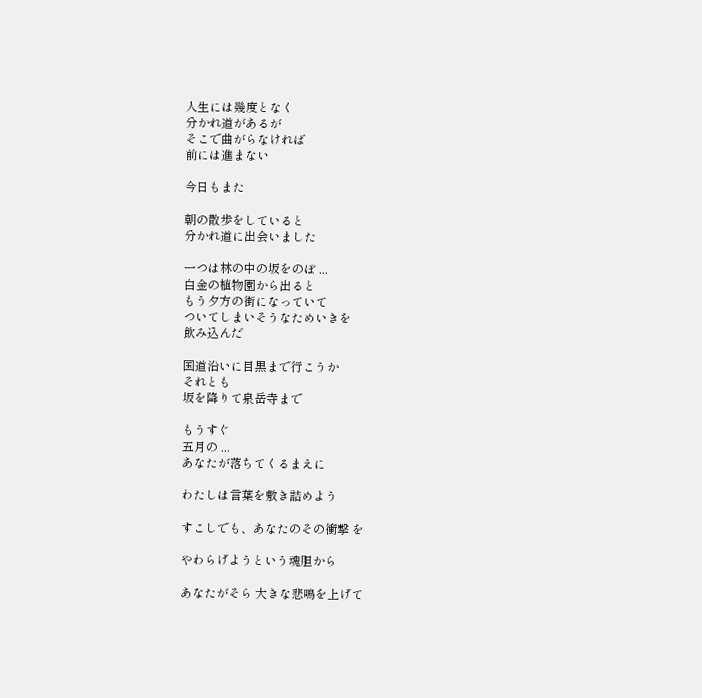人生には幾度となく
分かれ道があるが
そこで曲がらなければ
前には進まない

今日もまた

朝の散歩をしていると
分かれ道に出会いました

一つは林の中の坂をのぼ ...
白金の植物園から出ると
もう夕方の街になっていて
ついてしまいそうなためいきを
飲み込んだ

国道沿いに目黒まで行こうか
それとも
坂を降りて泉岳寺まで

もうすぐ
五月の ...
あなたが落ちてくるまえに

わたしは言葉を敷き詰めよう

すこしでも、あなたのその衝撃 を

やわらげようという魂胆から

あなたがそら 大きな悲鳴を上げて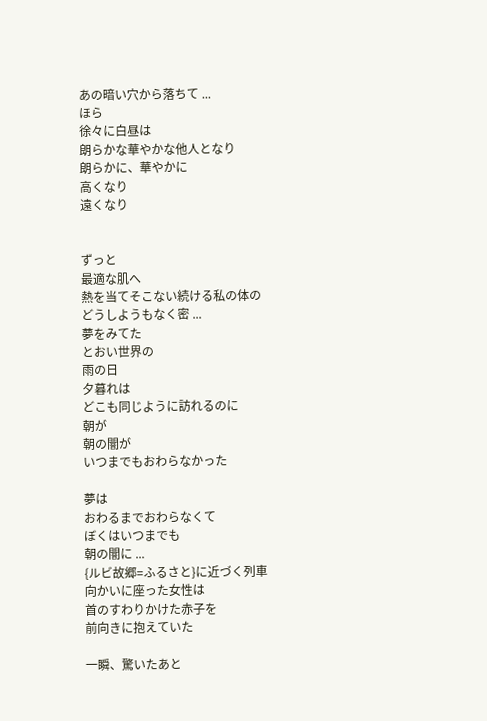あの暗い穴から落ちて ...
ほら
徐々に白昼は
朗らかな華やかな他人となり
朗らかに、華やかに
高くなり
遠くなり


ずっと
最適な肌へ
熱を当てそこない続ける私の体の
どうしようもなく密 ...
夢をみてた
とおい世界の
雨の日
夕暮れは
どこも同じように訪れるのに
朝が
朝の闇が
いつまでもおわらなかった

夢は
おわるまでおわらなくて
ぼくはいつまでも
朝の闇に ...
{ルビ故郷=ふるさと}に近づく列車
向かいに座った女性は
首のすわりかけた赤子を
前向きに抱えていた

一瞬、驚いたあと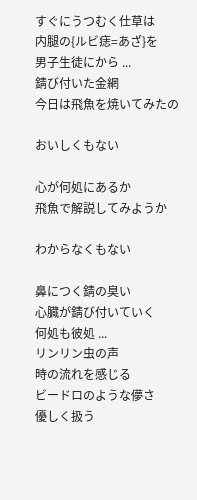すぐにうつむく仕草は
内腿の{ルビ痣=あざ}を
男子生徒にから ...
錆び付いた金網
今日は飛魚を焼いてみたの

おいしくもない

心が何処にあるか
飛魚で解説してみようか

わからなくもない

鼻につく錆の臭い
心臓が錆び付いていく
何処も彼処 ...
リンリン虫の声
時の流れを感じる
ビードロのような儚さ
優しく扱う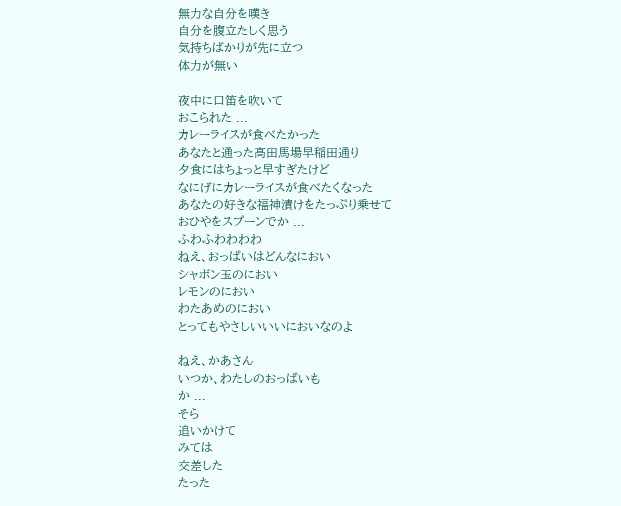無力な自分を嘆き
自分を腹立たしく思う
気持ちばかりが先に立つ
体力が無い

夜中に口笛を吹いて
おこられた ...
カレーライスが食べたかった
あなたと通った高田馬場早稲田通り
夕食にはちょっと早すぎたけど
なにげにカレーライスが食べたくなった
あなたの好きな福神漬けをたっぷり乗せて
おひやをスプーンでか ...
ふわふわわわわ
ねえ、おっぱいはどんなにおい
シャボン玉のにおい
レモンのにおい
わたあめのにおい
とってもやさしいいいにおいなのよ

ねえ、かあさん
いつか、わたしのおっぱいも
か ...
そら
追いかけて
みては
交差した
たった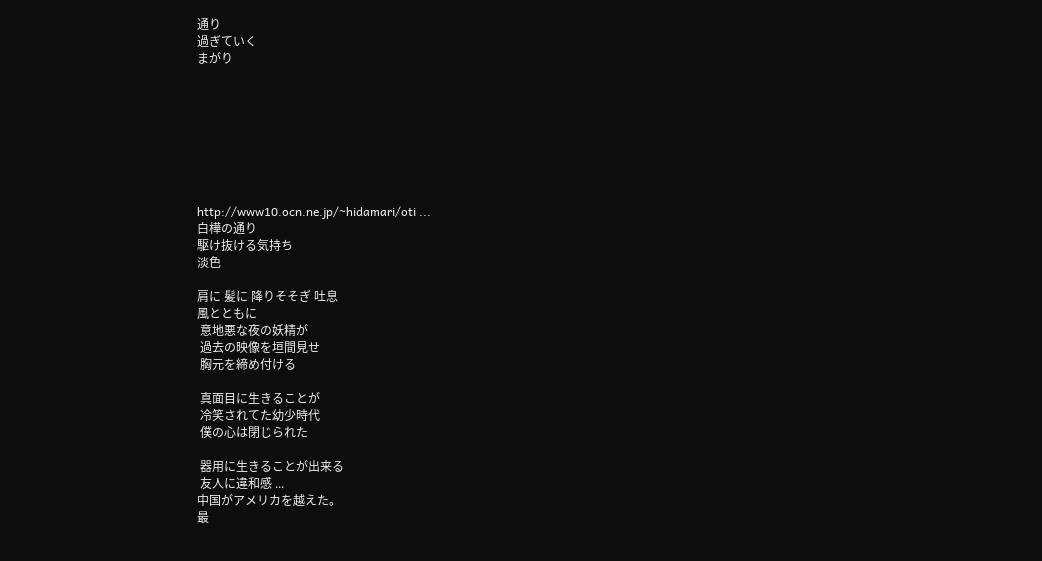通り
過ぎていく
まがり








http://www10.ocn.ne.jp/~hidamari/oti ...
白樺の通り
駆け抜ける気持ち
淡色

肩に 髪に 降りそそぎ 吐息
風とともに
 意地悪な夜の妖精が
 過去の映像を垣間見せ
 胸元を締め付ける

 真面目に生きることが
 冷笑されてた幼少時代
 僕の心は閉じられた

 器用に生きることが出来る
 友人に違和感 ...
中国がアメリカを越えた。
最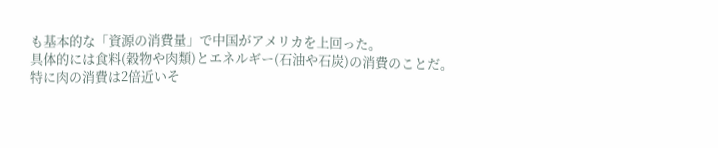も基本的な「資源の消費量」で中国がアメリカを上回った。
具体的には食料(穀物や肉類)とエネルギー(石油や石炭)の消費のことだ。
特に肉の消費は2倍近いそ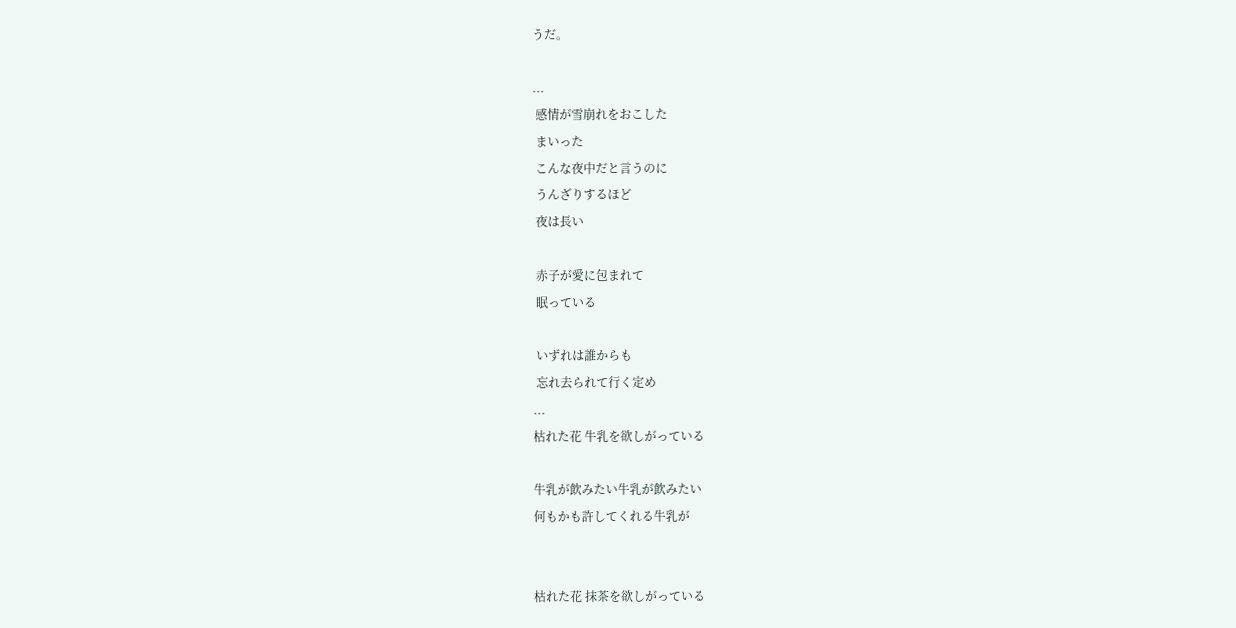うだ。

...
 感情が雪崩れをおこした
 まいった
 こんな夜中だと言うのに
 うんざりするほど
 夜は長い

 赤子が愛に包まれて
 眠っている

 いずれは誰からも
 忘れ去られて行く定め
...
枯れた花 牛乳を欲しがっている

牛乳が飲みたい牛乳が飲みたい
何もかも許してくれる牛乳が


枯れた花 抹茶を欲しがっている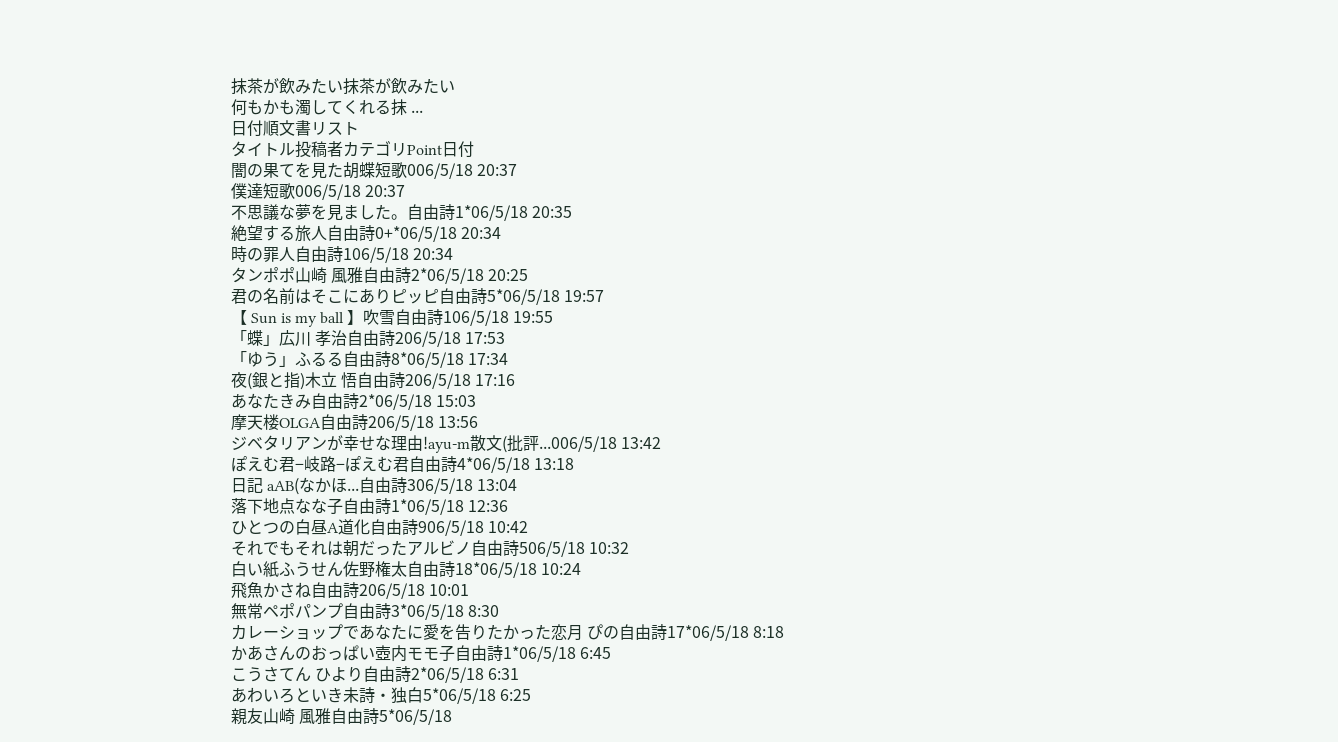抹茶が飲みたい抹茶が飲みたい
何もかも濁してくれる抹 ...
日付順文書リスト
タイトル投稿者カテゴリPoint日付
闇の果てを見た胡蝶短歌006/5/18 20:37
僕達短歌006/5/18 20:37
不思議な夢を見ました。自由詩1*06/5/18 20:35
絶望する旅人自由詩0+*06/5/18 20:34
時の罪人自由詩106/5/18 20:34
タンポポ山崎 風雅自由詩2*06/5/18 20:25
君の名前はそこにありピッピ自由詩5*06/5/18 19:57
【 Sun is my ball 】吹雪自由詩106/5/18 19:55
「蝶」広川 孝治自由詩206/5/18 17:53
「ゆう」ふるる自由詩8*06/5/18 17:34
夜(銀と指)木立 悟自由詩206/5/18 17:16
あなたきみ自由詩2*06/5/18 15:03
摩天楼OLGA自由詩206/5/18 13:56
ジベタリアンが幸せな理由!ayu-m散文(批評...006/5/18 13:42
ぽえむ君−岐路−ぽえむ君自由詩4*06/5/18 13:18
日記 aAB(なかほ...自由詩306/5/18 13:04
落下地点なな子自由詩1*06/5/18 12:36
ひとつの白昼A道化自由詩906/5/18 10:42
それでもそれは朝だったアルビノ自由詩506/5/18 10:32
白い紙ふうせん佐野権太自由詩18*06/5/18 10:24
飛魚かさね自由詩206/5/18 10:01
無常ペポパンプ自由詩3*06/5/18 8:30
カレーショップであなたに愛を告りたかった恋月 ぴの自由詩17*06/5/18 8:18
かあさんのおっぱい壺内モモ子自由詩1*06/5/18 6:45
こうさてん ひより自由詩2*06/5/18 6:31
あわいろといき未詩・独白5*06/5/18 6:25
親友山崎 風雅自由詩5*06/5/18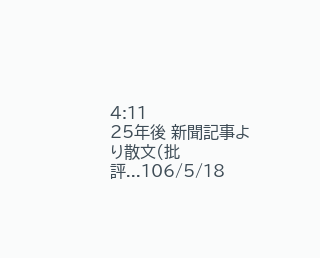4:11
25年後 新聞記事より散文(批評...106/5/18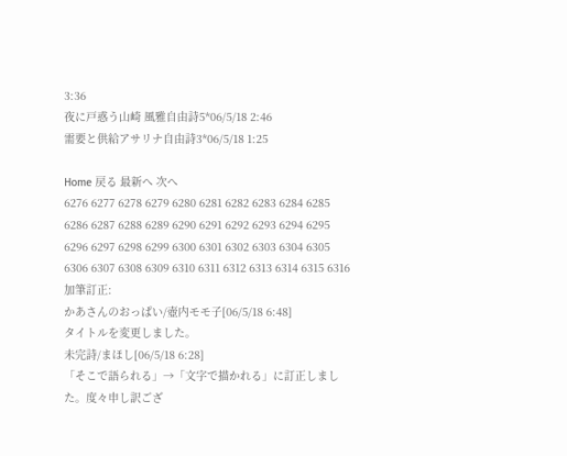3:36
夜に戸惑う山崎 風雅自由詩5*06/5/18 2:46
需要と供給アサリナ自由詩3*06/5/18 1:25

Home 戻る 最新へ 次へ
6276 6277 6278 6279 6280 6281 6282 6283 6284 6285 6286 6287 6288 6289 6290 6291 6292 6293 6294 6295 6296 6297 6298 6299 6300 6301 6302 6303 6304 6305 6306 6307 6308 6309 6310 6311 6312 6313 6314 6315 6316
加筆訂正:
かあさんのおっぱい/壺内モモ子[06/5/18 6:48]
タイトルを変更しました。
未完詩/まほし[06/5/18 6:28]
「そこで語られる」→「文字で描かれる」に訂正しました。度々申し訳ござ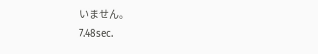いません。
7.48sec.